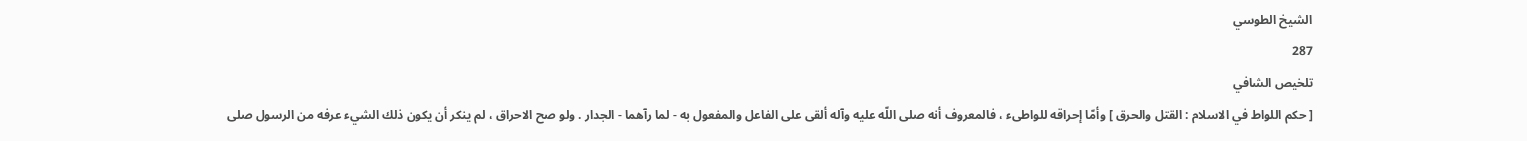الشيخ الطوسي
287
تلخيص الشافي
[ حكم اللواط في الاسلام : القتل والحرق ] وأمّا إحراقه للواطىء ، فالمعروف أنه صلى اللّه عليه وآله ألقى على الفاعل والمفعول به - لما رآهما - الجدار . ولو صح الاحراق ، لم ينكر أن يكون ذلك الشيء عرفه من الرسول صلى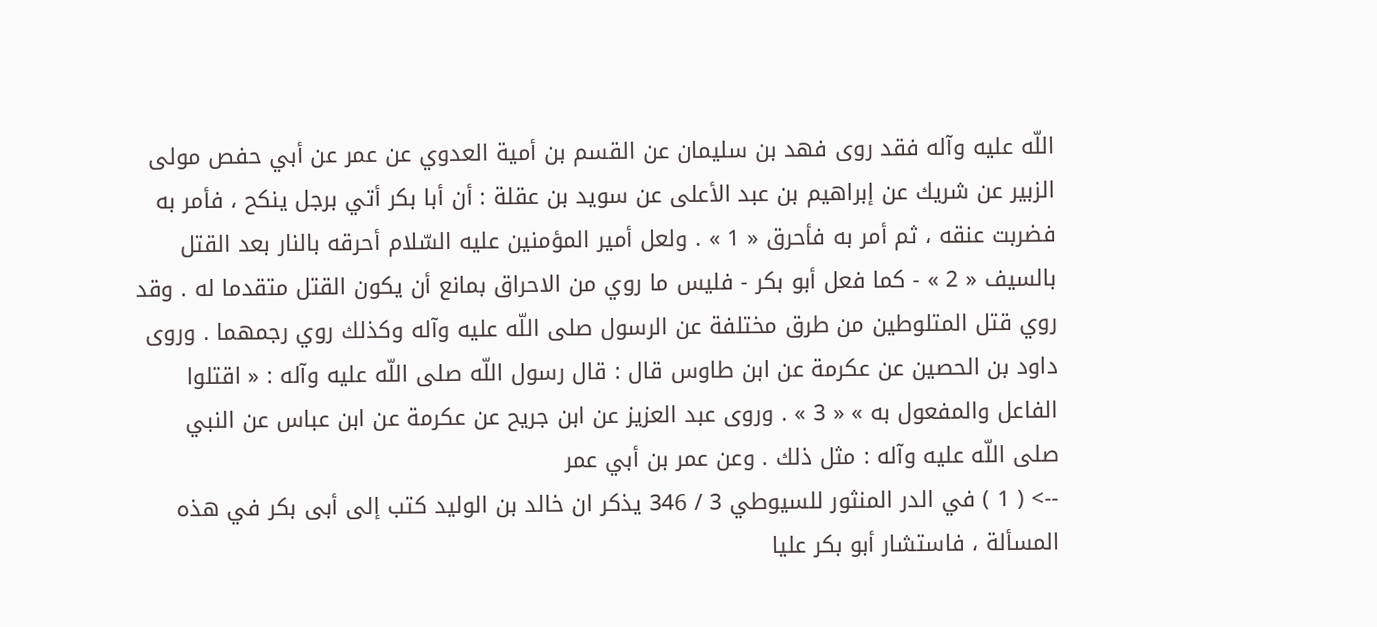اللّه عليه وآله فقد روى فهد بن سليمان عن القسم بن أمية العدوي عن عمر عن أبي حفص مولى الزبير عن شريك عن إبراهيم بن عبد الأعلى عن سويد بن عقلة : أن أبا بكر أتي برجل ينكح ، فأمر به فضربت عنقه ، ثم أمر به فأحرق « 1 » . ولعل أمير المؤمنين عليه السّلام أحرقه بالنار بعد القتل بالسيف « 2 » - كما فعل أبو بكر - فليس ما روي من الاحراق بمانع أن يكون القتل متقدما له . وقد روي قتل المتلوطين من طرق مختلفة عن الرسول صلى اللّه عليه وآله وكذلك روي رجمهما . وروى داود بن الحصين عن عكرمة عن ابن طاوس قال : قال رسول اللّه صلى اللّه عليه وآله : « اقتلوا الفاعل والمفعول به » « 3 » . وروى عبد العزيز عن ابن جريح عن عكرمة عن ابن عباس عن النبي صلى اللّه عليه وآله : مثل ذلك . وعن عمر بن أبي عمر
--> ( 1 ) في الدر المنثور للسيوطي 3 / 346 يذكر ان خالد بن الوليد كتب إلى أبى بكر في هذه المسألة ، فاستشار أبو بكر عليا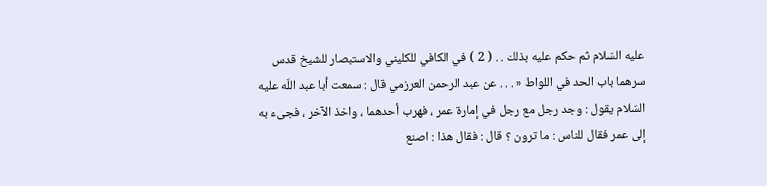عليه السّلام ثم حكم عليه بذلك . . ( 2 ) في الكافي للكليني والاستبصار للشيخ قدس سرهما باب الحد في اللواط « . . . عن عبد الرحمن العرزمي قال : سمعت أبا عبد اللّه عليه السّلام يقول : وجد رجل مع رجل في إمارة عمر ، فهرب أحدهما ، واخذ الآخر ، فجىء به إلى عمر فقال للناس : ما ترون ؟ قال : فقال هذا : اصنع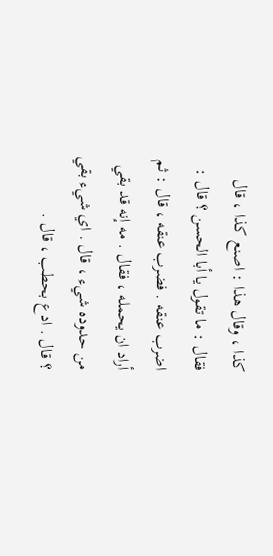كذا ، وقال هذا : اصنع كذا ، قال فقال : ما تقول يا أبا الحسن ؟ قال : اضرب عنقه . فضرب عنقه ، قال : ثم أراد ان يحمله ، فقال . مه إنه قد بقي من حدوده شيء ، قال . اي شيء بقي ؟ قال . ادع بحطب ، قال .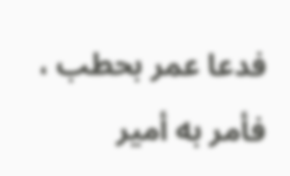فدعا عمر بحطب ، فأمر به أمير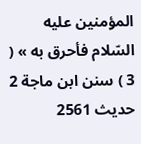المؤمنين عليه السّلام فأحرق به » ( 3 ) سنن ابن ماجة 2 حديث 2561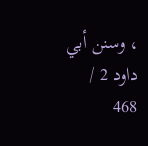، وسنن أبي داود 2 / 468